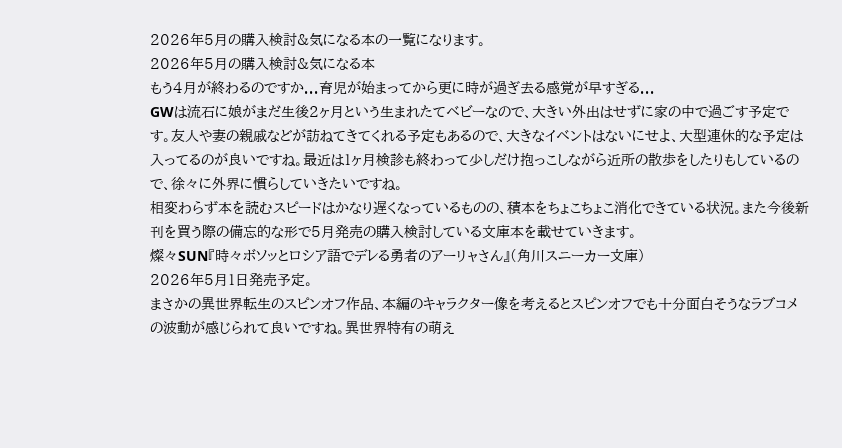2026年5月の購入検討&気になる本の一覧になります。
2026年5月の購入検討&気になる本
もう4月が終わるのですか...育児が始まってから更に時が過ぎ去る感覚が早すぎる...
GWは流石に娘がまだ生後2ヶ月という生まれたてベビーなので、大きい外出はせずに家の中で過ごす予定です。友人や妻の親戚などが訪ねてきてくれる予定もあるので、大きなイベントはないにせよ、大型連休的な予定は入ってるのが良いですね。最近は1ヶ月検診も終わって少しだけ抱っこしながら近所の散歩をしたりもしているので、徐々に外界に慣らしていきたいですね。
相変わらず本を読むスピードはかなり遅くなっているものの、積本をちょこちょこ消化できている状況。また今後新刊を買う際の備忘的な形で5月発売の購入検討している文庫本を載せていきます。
燦々SUN『時々ボソッとロシア語でデレる勇者のアーリャさん』(角川スニーカー文庫)
2026年5月1日発売予定。
まさかの異世界転生のスピンオフ作品、本編のキャラクター像を考えるとスピンオフでも十分面白そうなラブコメの波動が感じられて良いですね。異世界特有の萌え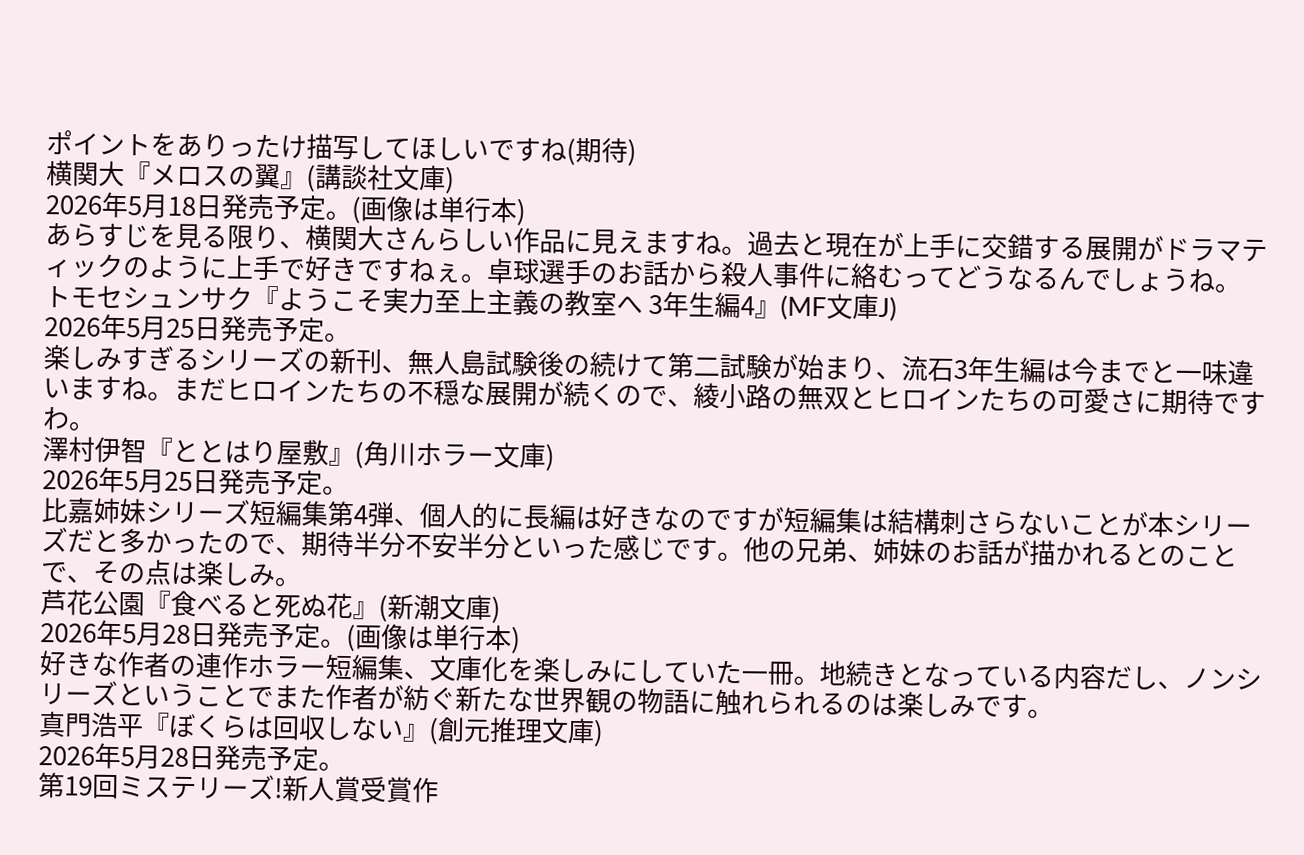ポイントをありったけ描写してほしいですね(期待)
横関大『メロスの翼』(講談社文庫)
2026年5月18日発売予定。(画像は単行本)
あらすじを見る限り、横関大さんらしい作品に見えますね。過去と現在が上手に交錯する展開がドラマティックのように上手で好きですねぇ。卓球選手のお話から殺人事件に絡むってどうなるんでしょうね。
トモセシュンサク『ようこそ実力至上主義の教室へ 3年生編4』(MF文庫J)
2026年5月25日発売予定。
楽しみすぎるシリーズの新刊、無人島試験後の続けて第二試験が始まり、流石3年生編は今までと一味違いますね。まだヒロインたちの不穏な展開が続くので、綾小路の無双とヒロインたちの可愛さに期待ですわ。
澤村伊智『ととはり屋敷』(角川ホラー文庫)
2026年5月25日発売予定。
比嘉姉妹シリーズ短編集第4弾、個人的に長編は好きなのですが短編集は結構刺さらないことが本シリーズだと多かったので、期待半分不安半分といった感じです。他の兄弟、姉妹のお話が描かれるとのことで、その点は楽しみ。
芦花公園『食べると死ぬ花』(新潮文庫)
2026年5月28日発売予定。(画像は単行本)
好きな作者の連作ホラー短編集、文庫化を楽しみにしていた一冊。地続きとなっている内容だし、ノンシリーズということでまた作者が紡ぐ新たな世界観の物語に触れられるのは楽しみです。
真門浩平『ぼくらは回収しない』(創元推理文庫)
2026年5月28日発売予定。
第19回ミステリーズ!新人賞受賞作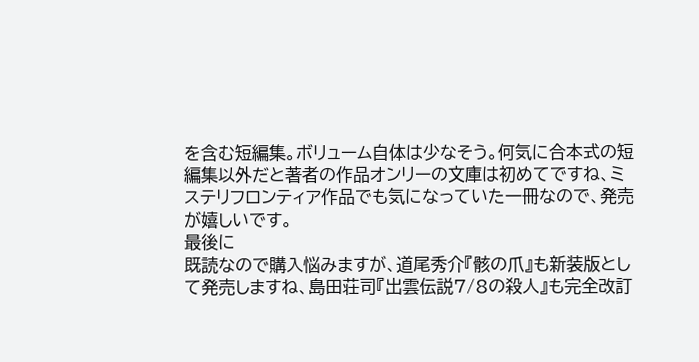を含む短編集。ボリューム自体は少なそう。何気に合本式の短編集以外だと著者の作品オンリーの文庫は初めてですね、ミステリフロンティア作品でも気になっていた一冊なので、発売が嬉しいです。
最後に
既読なので購入悩みますが、道尾秀介『骸の爪』も新装版として発売しますね、島田荘司『出雲伝説7/8の殺人』も完全改訂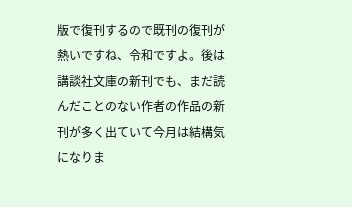版で復刊するので既刊の復刊が熱いですね、令和ですよ。後は講談社文庫の新刊でも、まだ読んだことのない作者の作品の新刊が多く出ていて今月は結構気になりま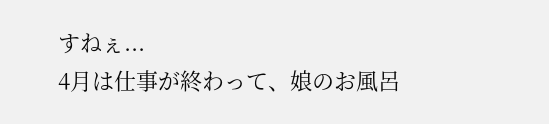すねぇ...
4月は仕事が終わって、娘のお風呂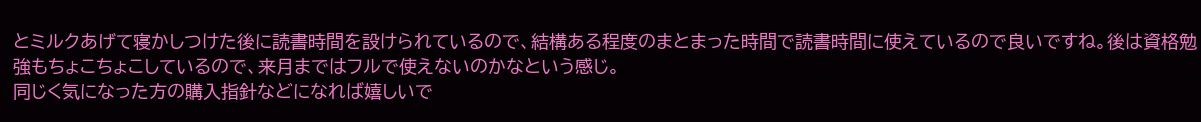とミルクあげて寝かしつけた後に読書時間を設けられているので、結構ある程度のまとまった時間で読書時間に使えているので良いですね。後は資格勉強もちょこちょこしているので、来月まではフルで使えないのかなという感じ。
同じく気になった方の購入指針などになれば嬉しいで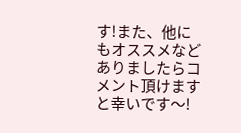す!また、他にもオススメなどありましたらコメント頂けますと幸いです〜!